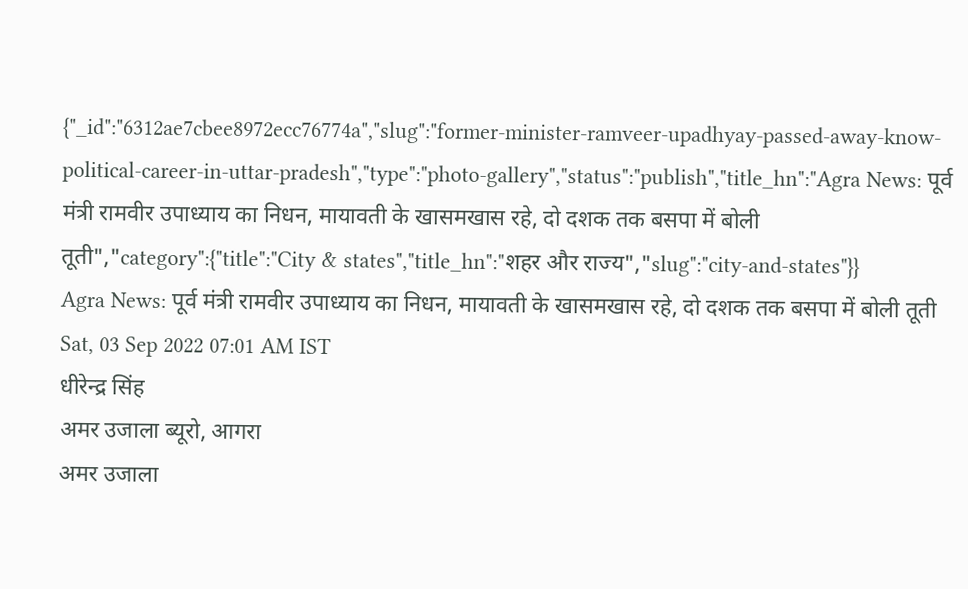{"_id":"6312ae7cbee8972ecc76774a","slug":"former-minister-ramveer-upadhyay-passed-away-know-political-career-in-uttar-pradesh","type":"photo-gallery","status":"publish","title_hn":"Agra News: पूर्व मंत्री रामवीर उपाध्याय का निधन, मायावती के खासमखास रहे, दो दशक तक बसपा में बोली तूती","category":{"title":"City & states","title_hn":"शहर और राज्य","slug":"city-and-states"}}
Agra News: पूर्व मंत्री रामवीर उपाध्याय का निधन, मायावती के खासमखास रहे, दो दशक तक बसपा में बोली तूती
Sat, 03 Sep 2022 07:01 AM IST
धीरेन्द्र सिंह
अमर उजाला ब्यूरो, आगरा
अमर उजाला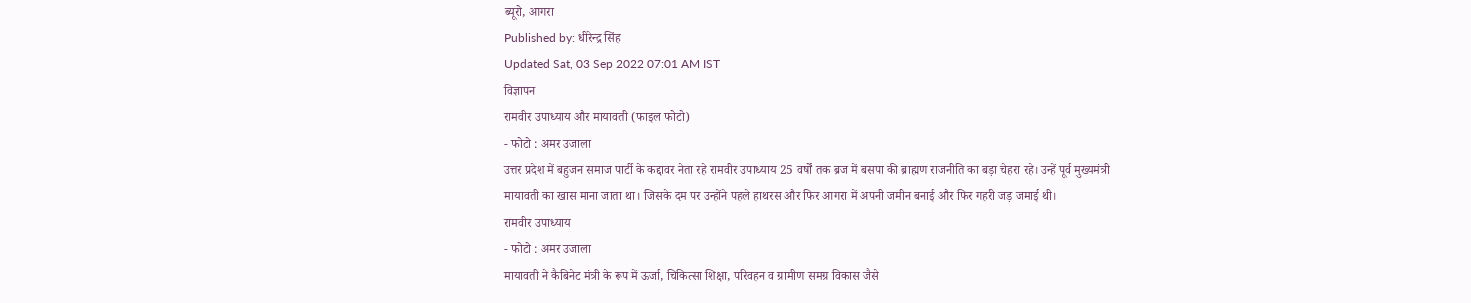ब्यूरो, आगरा
Published by: धीरेन्द्र सिंह
Updated Sat, 03 Sep 2022 07:01 AM IST
विज्ञापन
रामवीर उपाध्याय और मायावती (फाइल फोटो)
- फोटो : अमर उजाला
उत्तर प्रदेश में बहुजन समाज पार्टी के कद्दावर नेता रहे रामवीर उपाध्याय 25 वर्षों तक ब्रज में बसपा की ब्राह्मण राजनीति का बड़ा चेहरा रहे। उन्हें पूर्व मुख्यमंत्री मायावती का खास माना जाता था। जिसके दम पर उन्होंने पहले हाथरस और फिर आगरा में अपनी जमीन बनाई और फिर गहरी जड़ जमाई थी।
रामवीर उपाध्याय
- फोटो : अमर उजाला
मायावती ने कैबिनेट मंत्री के रूप में ऊर्जा, चिकित्सा शिक्षा, परिवहन व ग्रामीण समग्र विकास जैसे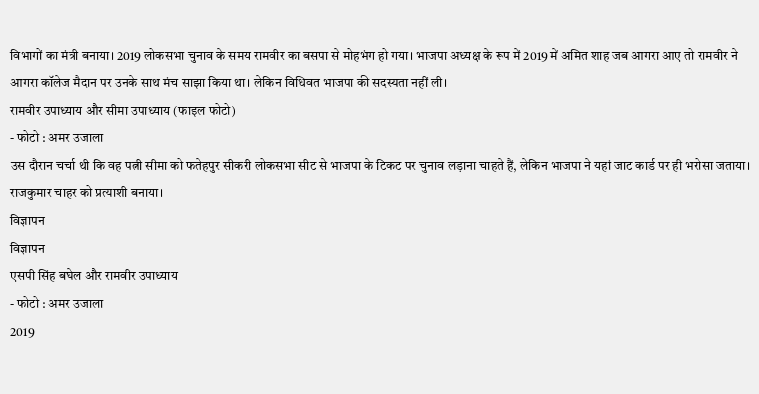विभागों का मंत्री बनाया। 2019 लोकसभा चुनाव के समय रामवीर का बसपा से मोहभंग हो गया। भाजपा अध्यक्ष के रूप में 2019 में अमित शाह जब आगरा आए तो रामवीर ने आगरा कॉलेज मैदान पर उनके साथ मंच साझा किया था। लेकिन विधिवत भाजपा की सदस्यता नहीं ली।
रामवीर उपाध्याय और सीमा उपाध्याय (फाइल फोटो)
- फोटो : अमर उजाला
उस दौरान चर्चा थी कि वह पत्नी सीमा को फतेहपुर सीकरी लोकसभा सीट से भाजपा के टिकट पर चुनाव लड़ाना चाहते हैं, लेकिन भाजपा ने यहां जाट कार्ड पर ही भरोसा जताया। राजकुमार चाहर को प्रत्याशी बनाया।
विज्ञापन
विज्ञापन
एसपी सिंह बघेल और रामवीर उपाध्याय
- फोटो : अमर उजाला
2019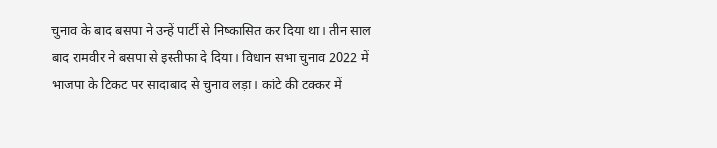चुनाव के बाद बसपा ने उन्हें पार्टी से निष्कासित कर दिया था। तीन साल बाद रामवीर ने बसपा से इस्तीफा दे दिया। विधान सभा चुनाव 2022 में भाजपा के टिकट पर सादाबाद से चुनाव लड़ा। कांटे की टक्कर में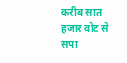करीब सात हजार वोट से सपा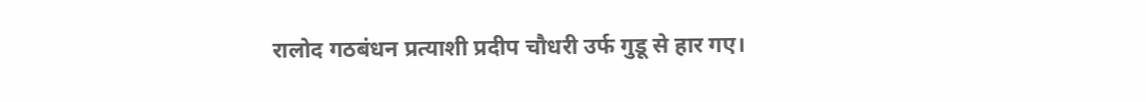रालोद गठबंधन प्रत्याशी प्रदीप चौधरी उर्फ गुडू से हार गए।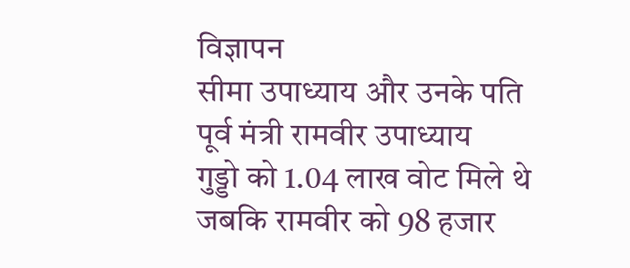विज्ञापन
सीमा उपाध्याय और उनके पति पूर्व मंत्री रामवीर उपाध्याय
गुड्डो को 1.04 लाख वोट मिले थे जबकि रामवीर को 98 हजार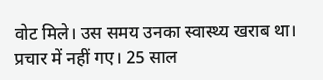वोट मिले। उस समय उनका स्वास्थ्य खराब था। प्रचार में नहीं गए। 25 साल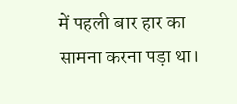में पहली बार हार का सामना करना पड़ा था।